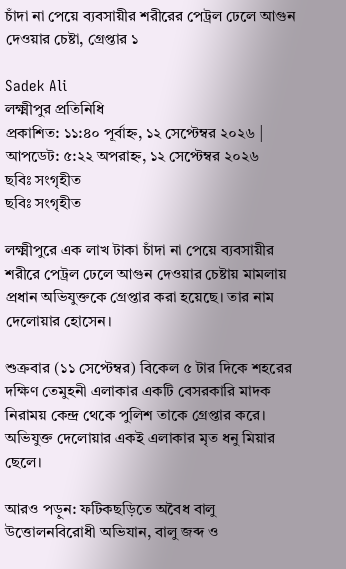চাঁদা না পেয়ে ব্যবসায়ীর শরীরের পেট্রল ঢেলে আগুন দেওয়ার চেষ্টা, গ্রেপ্তার ১

Sadek Ali
লক্ষ্মীপুর প্রতিনিধি
প্রকাশিত: ১১:৪০ পূর্বাহ্ন, ১২ সেপ্টেম্বর ২০২৬ | আপডেট: ৫:২২ অপরাহ্ন, ১২ সেপ্টেম্বর ২০২৬
ছবিঃ সংগৃহীত
ছবিঃ সংগৃহীত

লক্ষ্মীপুরে এক লাখ টাকা চাঁদা না পেয়ে ব্যবসায়ীর শরীরে পেট্রল ঢেলে আগুন দেওয়ার চেষ্টায় মামলায় প্রধান অভিযুক্তকে গ্রেপ্তার করা হয়েছে। তার নাম দেলোয়ার হোসেন।

শুক্রবার (১১ সেপ্টেম্বর) বিকেল ৫ টার দিকে শহরের দক্ষিণ তেমুহনী এলাকার একটি বেসরকারি মাদক নিরাময় কেন্দ্র থেকে পুলিশ তাকে গ্রেপ্তার করে। অভিযুক্ত দেলোয়ার একই এলাকার মৃত ধনু মিয়ার ছেলে।

আরও পড়ুন: ফটিকছড়িতে অবৈধ বালু উত্তোলনবিরোধী অভিযান, বালু জব্দ ও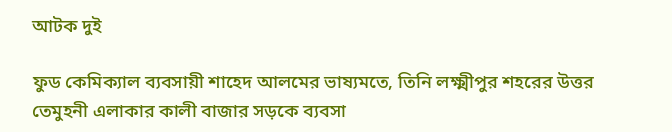আটক দুই

ফুড কেমিক্যাল ব্যবসায়ী শাহেদ আলমের ভাষ্যমতে, তিনি লক্ষ্মীপুর শহরের উত্তর তেমুহনী এলাকার কালী বাজার সড়কে ব্যবসা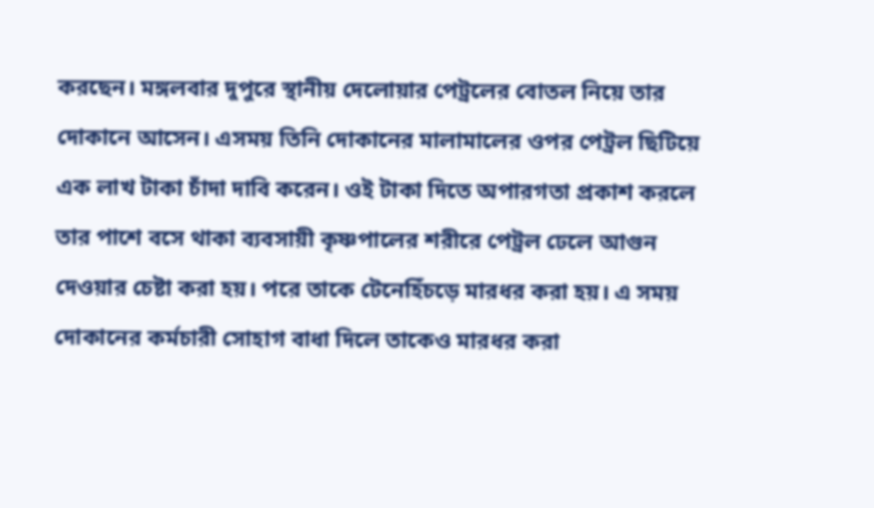করছেন। মঙ্গলবার দুপুরে স্থানীয় দেলোয়ার পেট্রলের বোতল নিয়ে তার দোকানে আসেন। এসময় তিনি দোকানের মালামালের ওপর পেট্রল ছিটিয়ে এক লাখ টাকা চাঁদা দাবি করেন। ওই টাকা দিতে অপারগতা প্রকাশ করলে তার পাশে বসে থাকা ব্যবসায়ী কৃষ্ণপালের শরীরে পেট্রল ঢেলে আগুন দেওয়ার চেষ্টা করা হয়। পরে তাকে টেনেহিঁচড়ে মারধর করা হয়। এ সময় দোকানের কর্মচারী সোহাগ বাধা দিলে তাকেও মারধর করা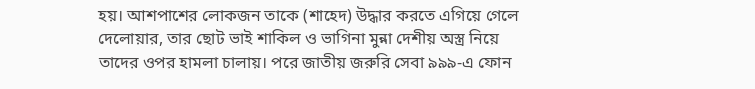হয়। আশপাশের লোকজন তাকে (শাহেদ) উদ্ধার করতে এগিয়ে গেলে দেলোয়ার, তার ছোট ভাই শাকিল ও ভাগিনা মুন্না দেশীয় অস্ত্র নিয়ে তাদের ওপর হামলা চালায়। পরে জাতীয় জরুরি সেবা ৯৯৯-এ ফোন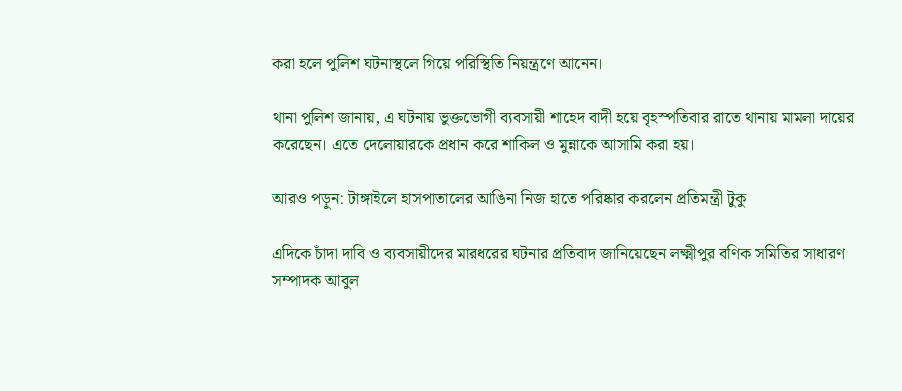করা হলে পুলিশ ঘটনাস্থলে গিয়ে পরিস্থিতি নিয়ন্ত্রণে আনেন।

থানা পুলিশ জানায়, এ ঘটনায় ভুক্তভোগী ব্যবসায়ী শাহেদ বাদী হয়ে বৃহস্পতিবার রাতে থানায় মামলা দায়ের করেছেন। এতে দেলোয়ারকে প্রধান করে শাকিল ও মুন্নাকে আসামি করা হয়।

আরও পড়ুন: টাঙ্গাইলে হাসপাতালের আঙিনা নিজ হাতে পরিষ্কার করলেন প্রতিমন্ত্রী টুকু

এদিকে চাঁদা দাবি ও ব্যবসায়ীদের মারধরের ঘটনার প্রতিবাদ জানিয়েছেন লক্ষ্মীপুর বণিক সমিতির সাধারণ সম্পাদক আবুল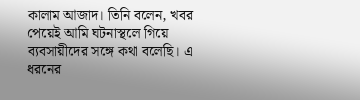কালাম আজাদ। তিনি বলেন, খবর পেয়েই আমি ঘটনাস্থলে গিয়ে ব্যবসায়ীদের সঙ্গে কথা বলেছি। এ ধরনের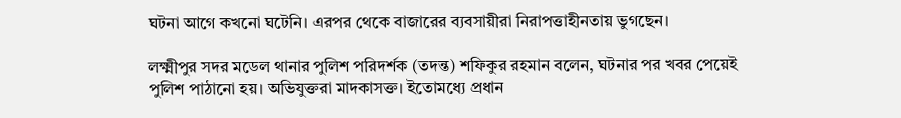ঘটনা আগে কখনো ঘটেনি। এরপর থেকে বাজারের ব্যবসায়ীরা নিরাপত্তাহীনতায় ভুগছেন।

লক্ষ্মীপুর সদর মডেল থানার পুলিশ পরিদর্শক (তদন্ত) শফিকুর রহমান বলেন, ঘটনার পর খবর পেয়েই পুলিশ পাঠানো হয়। অভিযুক্তরা মাদকাসক্ত। ইতোমধ্যে প্রধান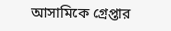আসামিকে গ্রেপ্তার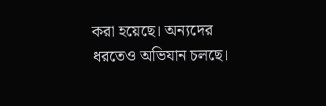করা হয়েছে। অন্যদের ধরতেও অভিযান চলছে।